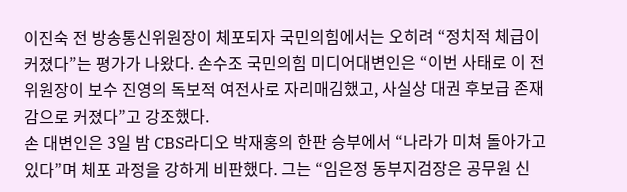이진숙 전 방송통신위원장이 체포되자 국민의힘에서는 오히려 “정치적 체급이 커졌다”는 평가가 나왔다. 손수조 국민의힘 미디어대변인은 “이번 사태로 이 전 위원장이 보수 진영의 독보적 여전사로 자리매김했고, 사실상 대권 후보급 존재감으로 커졌다”고 강조했다.
손 대변인은 3일 밤 CBS라디오 박재홍의 한판 승부에서 “나라가 미쳐 돌아가고 있다”며 체포 과정을 강하게 비판했다. 그는 “임은정 동부지검장은 공무원 신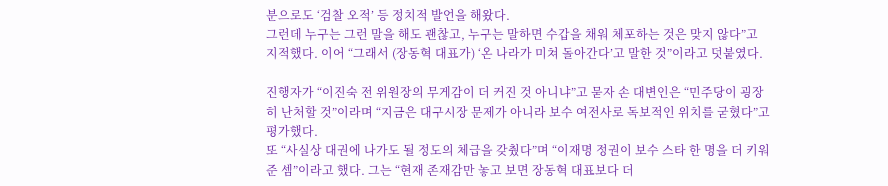분으로도 ‘검찰 오적’ 등 정치적 발언을 해왔다.
그런데 누구는 그런 말을 해도 괜찮고, 누구는 말하면 수갑을 채워 체포하는 것은 맞지 않다”고 지적했다. 이어 “그래서 (장동혁 대표가) ‘온 나라가 미쳐 돌아간다’고 말한 것”이라고 덧붙였다.

진행자가 “이진숙 전 위원장의 무게감이 더 커진 것 아니냐”고 묻자 손 대변인은 “민주당이 굉장히 난처할 것”이라며 “지금은 대구시장 문제가 아니라 보수 여전사로 독보적인 위치를 굳혔다”고 평가했다.
또 “사실상 대권에 나가도 될 정도의 체급을 갖췄다”며 “이재명 정권이 보수 스타 한 명을 더 키워준 셈”이라고 했다. 그는 “현재 존재감만 놓고 보면 장동혁 대표보다 더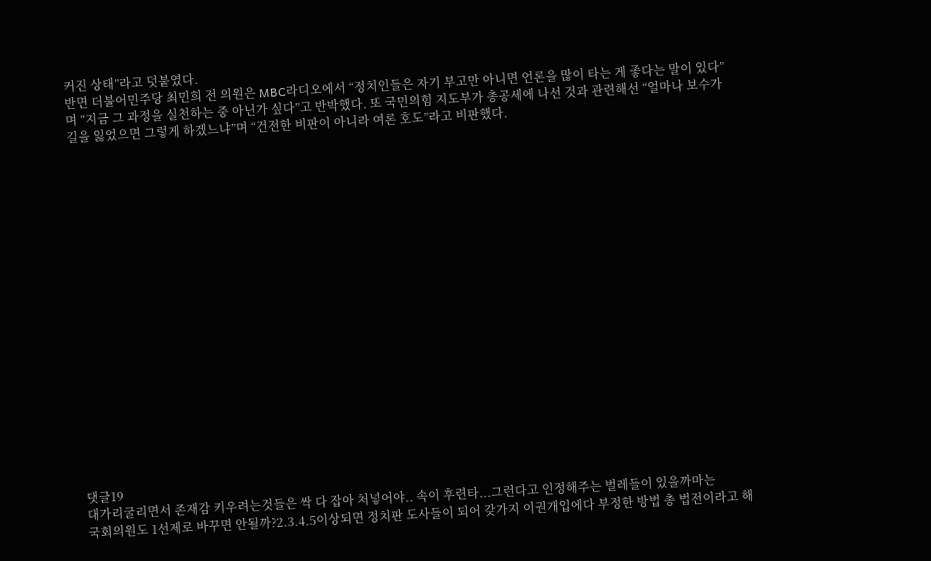커진 상태”라고 덧붙였다.
반면 더불어민주당 최민희 전 의원은 MBC라디오에서 “정치인들은 자기 부고만 아니면 언론을 많이 타는 게 좋다는 말이 있다”며 “지금 그 과정을 실천하는 중 아닌가 싶다”고 반박했다. 또 국민의힘 지도부가 총공세에 나선 것과 관련해선 “얼마나 보수가 길을 잃었으면 그렇게 하겠느냐”며 “건전한 비판이 아니라 여론 호도”라고 비판했다.




















댓글19
대가리굴리면서 존재감 키우려는것들은 싹 다 잡아 처넣어야.. 속이 후련타...그런다고 인정해주는 벌레들이 있을까마는
국회의원도 1선제로 바꾸면 안될까?2.3.4.5이상되면 정치판 도사들이 되어 갖가지 이권개입에다 부정한 방법 총 법전이라고 해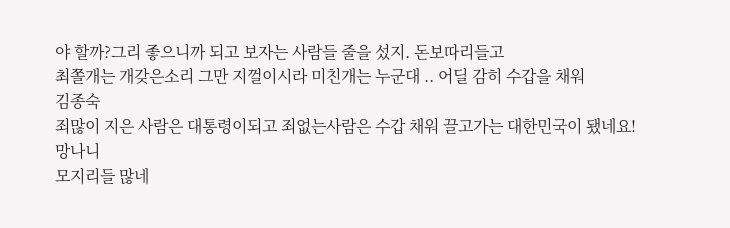야 할까?그리 좋으니까 되고 보자는 사람들 줄을 섰지. 돈보따리들고
최쫄개는 개갖은소리 그만 지껄이시라 미친개는 누군대 .. 어딜 감히 수갑을 채워
김종숙
죄많이 지은 사람은 대통령이되고 죄없는사람은 수갑 채워 끌고가는 대한민국이 됐네요!
망나니
모지리들 많네